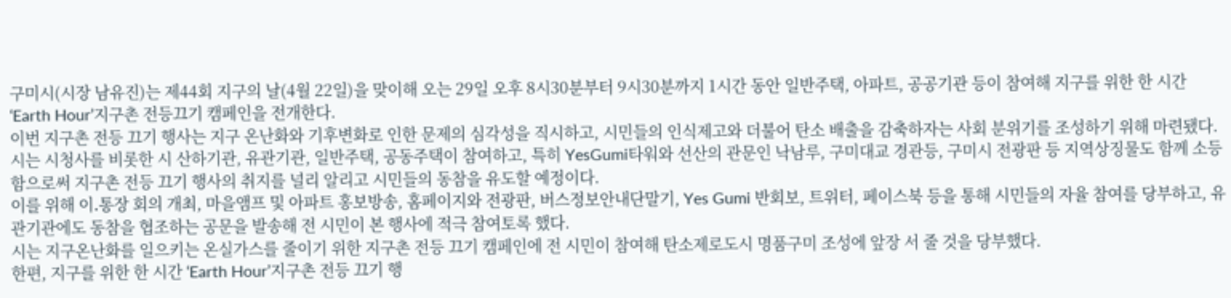구미시(시장 남유진)는 제44회 지구의 날(4월 22일)을 맞이해 오는 29일 오후 8시30분부터 9시30분까지 1시간 동안 일반주택, 아파트, 공공기관 등이 참여해 지구를 위한 한 시간 ‘Earth Hour’지구촌 전등끄기 캠페인을 전개한다.
이번 지구촌 전등 끄기 행사는 지구 온난화와 기후변화로 인한 문제의 심각성을 직시하고, 시민들의 인식제고와 더불어 탄소 배출을 감축하자는 사회 분위기를 조성하기 위해 마련됐다.
시는 시청사를 비롯한 시 산하기관, 유관기관, 일반주택, 공동주택이 참여하고, 특히 YesGumi타워와 선산의 관문인 낙남루, 구미대교 경관등, 구미시 전광판 등 지역상징물도 함께 소등함으로써 지구촌 전등 끄기 행사의 취지를 널리 알리고 시민들의 동참을 유도할 예정이다.
이를 위해 이․통장 회의 개최, 마을앰프 및 아파트 홍보방송, 홈페이지와 전광판, 버스정보안내단말기, Yes Gumi 반회보, 트위터, 페이스북 등을 통해 시민들의 자율 참여를 당부하고, 유관기관에도 동참을 협조하는 공문을 발송해 전 시민이 본 행사에 적극 참여토록 했다.
시는 지구온난화를 일으키는 온실가스를 줄이기 위한 지구촌 전등 끄기 캠페인에 전 시민이 참여해 탄소제로도시 명품구미 조성에 앞장 서 줄 것을 당부했다.
한편, 지구를 위한 한 시간 ‘Earth Hour’지구촌 전등 끄기 행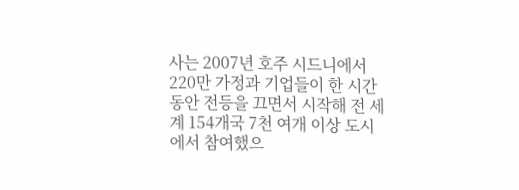사는 2007년 호주 시드니에서 220만 가정과 기업들이 한 시간 동안 전등을 끄면서 시작해 전 세계 154개국 7천 여개 이상 도시에서 참여했으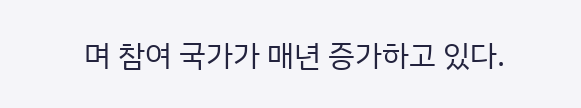며 참여 국가가 매년 증가하고 있다.